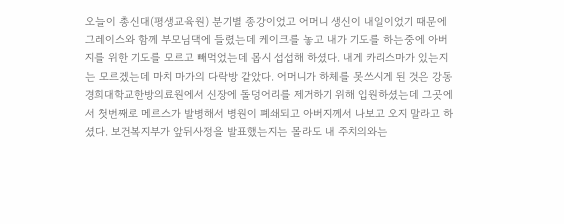오늘이 총신대(평생교육원) 분기별 종강이었고 어머니 생신이 내일이었기 때문에 그레이스와 함께 부모님댁에 들렸는데 케이크를 놓고 내가 기도를 하는중에 아버지를 위한 기도를 모르고 빼먹었는데 몹시 섭섭해 하셨다. 내게 카리스마가 있는지는 모르겠는데 마치 마가의 다락방 같았다. 어머니가 하체를 못쓰시게 된 것은 강동경희대학교한방의료원에서 신장에 돌덩어리를 제거하기 위해 입원하셨는데 그곳에서 첫번째로 메르스가 발병해서 병원이 폐쇄되고 아버지께서 나보고 오지 말라고 하셨다. 보건복지부가 앞뒤사정을 발표했는지는 몰라도 내 주치의와는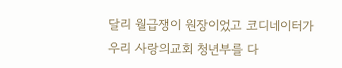달리 월급쟁이 원장이었고 코디네이터가 우리 사랑의교회 청년부를 다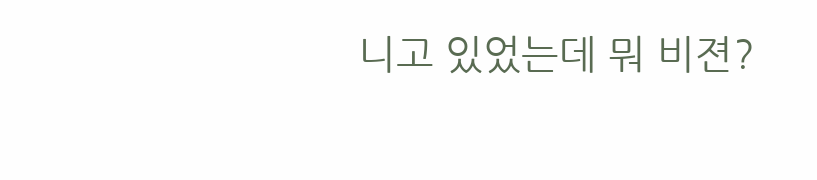니고 있었는데 뭐 비젼?